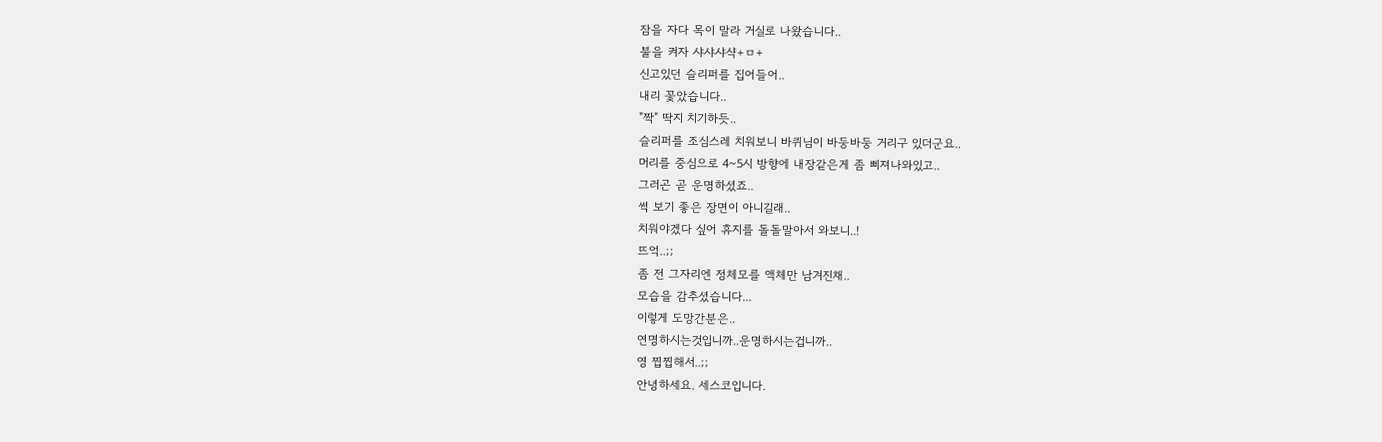잠을 자다 목이 말라 거실로 나왔습니다..
불을 켜자 샤샤샤샥+ㅁ+
신고있던 슬리퍼를 집어들어..
내리 꽃았습니다..
"짝" 딱지 치기하듯..
슬리퍼를 조심스레 치워보니 바퀴님이 바둥바둥 거리구 있더군요..
머리를 중심으로 4~5시 방향에 내장같은게 좀 삐져나와있고..
그러곤 곧 운명하셨죠..
썩 보기 좋은 장면이 아니길래..
치워야겠다 싶어 휴지를 돌돌말아서 와보니..!
뜨억..;;
좀 전 그자리엔 정체모를 액체만 남겨진채..
모습을 감추셨습니다...
이렇게 도망간분은..
연명하시는것입니까..운명하시는겁니까..
영 찝찝해서..;;
안녕하세요. 세스코입니다.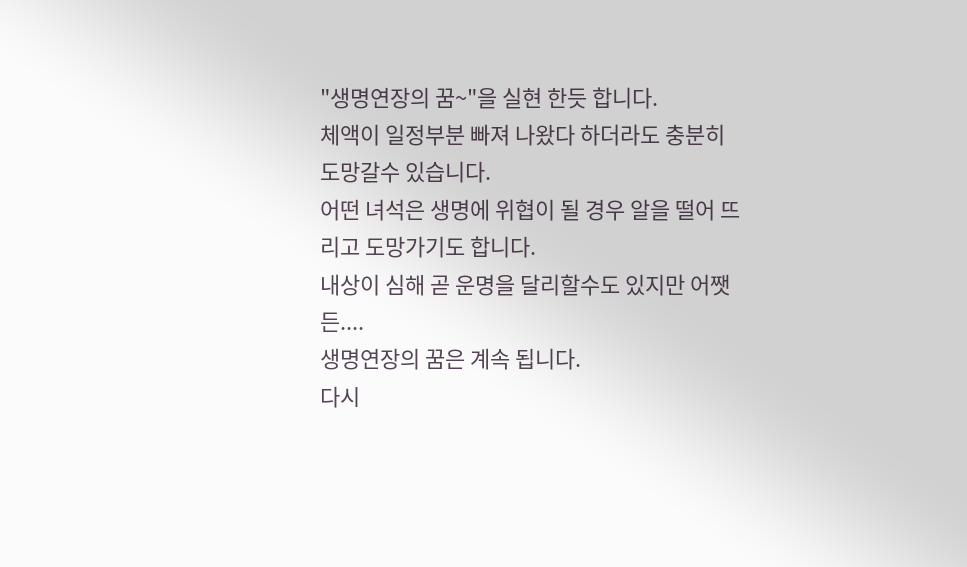"생명연장의 꿈~"을 실현 한듯 합니다.
체액이 일정부분 빠져 나왔다 하더라도 충분히 도망갈수 있습니다.
어떤 녀석은 생명에 위협이 될 경우 알을 떨어 뜨리고 도망가기도 합니다.
내상이 심해 곧 운명을 달리할수도 있지만 어쨋든....
생명연장의 꿈은 계속 됩니다.
다시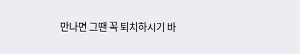만나면 그땐 꼭 퇴치하시기 바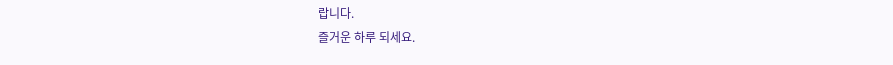랍니다.
즐거운 하루 되세요.